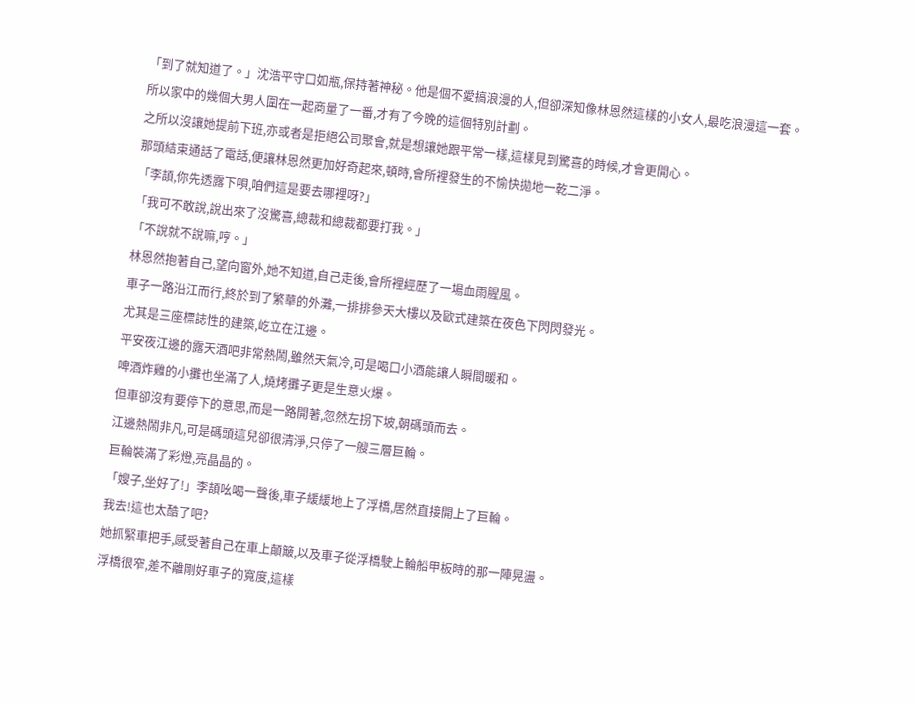「到了就知道了。」沈浩平守口如瓶,保持著神秘。他是個不愛搞浪漫的人,但卻深知像林恩然這樣的小女人,最吃浪漫這一套。
所以家中的幾個大男人圍在一起商量了一番,才有了今晚的這個特別計劃。
之所以沒讓她提前下班,亦或者是拒絕公司聚會,就是想讓她跟平常一樣,這樣見到驚喜的時候,才會更開心。
那頭結束通話了電話,便讓林恩然更加好奇起來,頓時,會所裡發生的不愉快拋地一乾二淨。
「李頡,你先透露下唄,咱們這是要去哪裡呀?」
「我可不敢說,說出來了沒驚喜,總裁和總裁都要打我。」
「不說就不說嘛,哼。」
林恩然抱著自己,望向窗外,她不知道,自己走後,會所裡經歷了一場血雨腥風。
車子一路沿江而行,終於到了繁華的外灘,一排排參天大樓以及歐式建築在夜色下閃閃發光。
尤其是三座標誌性的建築,屹立在江邊。
平安夜江邊的露天酒吧非常熱鬧,雖然天氣冷,可是喝口小酒能讓人瞬間暖和。
啤酒炸雞的小攤也坐滿了人,燒烤攤子更是生意火爆。
但車卻沒有要停下的意思,而是一路開著,忽然左拐下坡,朝碼頭而去。
江邊熱鬧非凡,可是碼頭這兒卻很清淨,只停了一艘三層巨輪。
巨輪裝滿了彩燈,亮晶晶的。
「嫂子,坐好了!」李頡吆喝一聲後,車子緩緩地上了浮橋,居然直接開上了巨輪。
我去!這也太酷了吧?
她抓緊車把手,感受著自己在車上顛簸,以及車子從浮橋駛上輪船甲板時的那一陣晃盪。
浮橋很窄,差不離剛好車子的寬度,這樣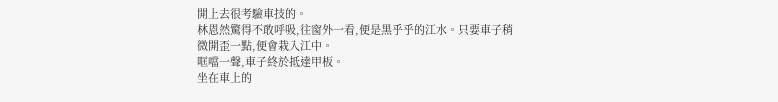開上去很考驗車技的。
林恩然驚得不敢呼吸,往窗外一看,便是黑乎乎的江水。只要車子稍微開歪一點,便會栽入江中。
哐噹一聲,車子終於抵達甲板。
坐在車上的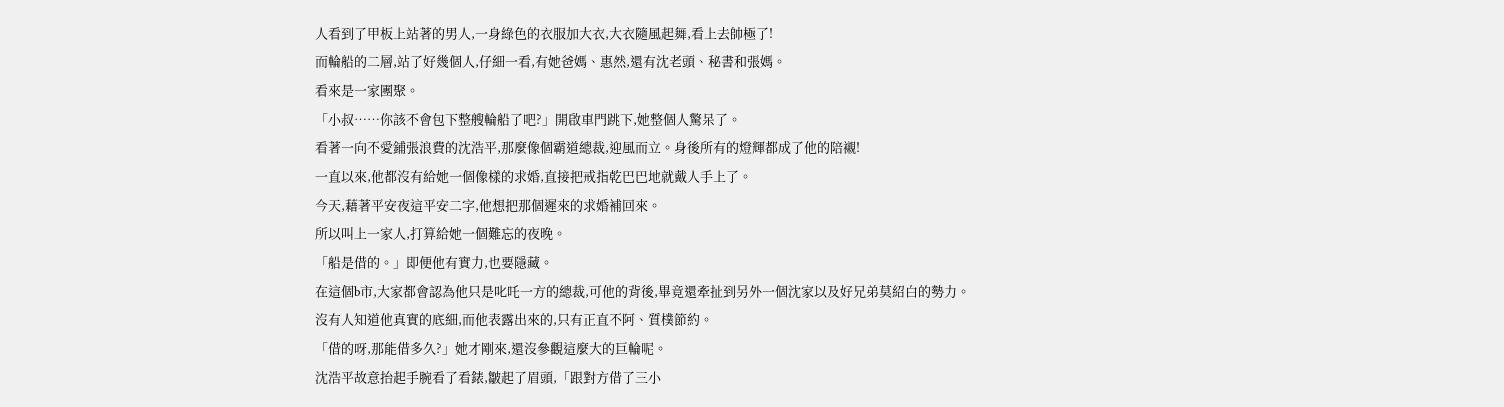人看到了甲板上站著的男人,一身綠色的衣服加大衣,大衣隨風起舞,看上去帥極了!
而輪船的二層,站了好幾個人,仔細一看,有她爸媽、惠然,還有沈老頭、秘書和張媽。
看來是一家團聚。
「小叔……你該不會包下整艘輪船了吧?」開啟車門跳下,她整個人驚呆了。
看著一向不愛鋪張浪費的沈浩平,那麼像個霸道總裁,迎風而立。身後所有的燈輝都成了他的陪襯!
一直以來,他都沒有給她一個像樣的求婚,直接把戒指乾巴巴地就戴人手上了。
今天,藉著平安夜這平安二字,他想把那個遲來的求婚補回來。
所以叫上一家人,打算給她一個難忘的夜晚。
「船是借的。」即便他有實力,也要隱藏。
在這個b市,大家都會認為他只是叱吒一方的總裁,可他的背後,畢竟還牽扯到另外一個沈家以及好兄弟莫紹白的勢力。
沒有人知道他真實的底細,而他表露出來的,只有正直不阿、質樸節約。
「借的呀,那能借多久?」她才剛來,還沒參觀這麼大的巨輪呢。
沈浩平故意抬起手腕看了看錶,皺起了眉頭,「跟對方借了三小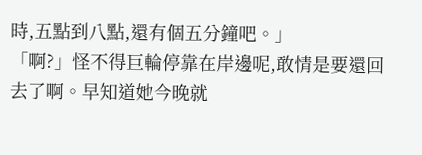時,五點到八點,還有個五分鐘吧。」
「啊?」怪不得巨輪停靠在岸邊呢,敢情是要還回去了啊。早知道她今晚就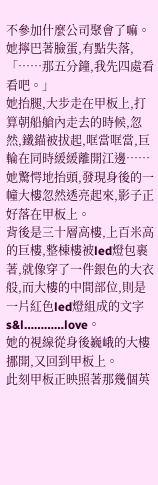不參加什麼公司聚會了嘛。
她擰巴著臉蛋,有點失落,「……那五分鐘,我先四處看看吧。」
她抬腿,大步走在甲板上,打算朝船艙內走去的時候,忽然,鐵錨被拔起,哐當哐當,巨輪在同時緩緩離開江邊……
她驚愕地抬頭,發現身後的一幢大樓忽然透亮起來,影子正好落在甲板上。
背後是三十層高樓,上百米高的巨樓,整棟樓被led燈包裹著,就像穿了一件銀色的大衣般,而大樓的中間部位,則是一片紅色led燈組成的文字s&l…………love。
她的視線從身後巍峨的大樓挪開,又回到甲板上。
此刻甲板正映照著那幾個英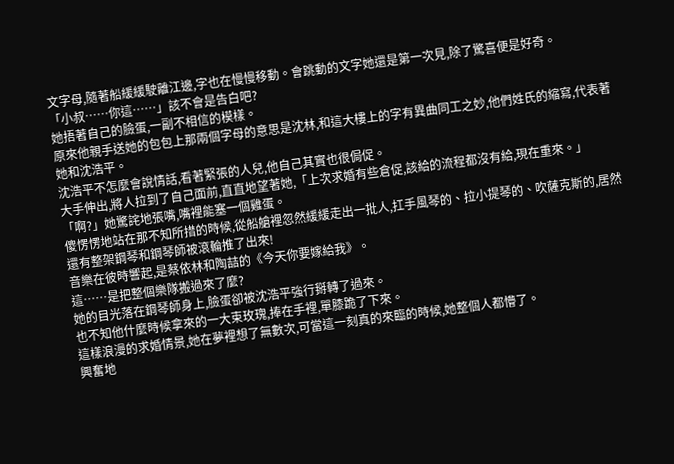文字母,隨著船緩緩駛離江邊,字也在慢慢移動。會跳動的文字她還是第一次見,除了驚喜便是好奇。
「小叔……你這……」該不會是告白吧?
她捂著自己的臉蛋,一副不相信的模樣。
原來他親手送她的包包上那兩個字母的意思是沈林,和這大樓上的字有異曲同工之妙,他們姓氏的縮寫,代表著她和沈浩平。
沈浩平不怎麼會說情話,看著緊張的人兒,他自己其實也很侷促。
大手伸出,將人拉到了自己面前,直直地望著她,「上次求婚有些倉促,該給的流程都沒有給,現在重來。」
「啊?」她驚詫地張嘴,嘴裡能塞一個雞蛋。
傻愣愣地站在那不知所措的時候,從船艙裡忽然緩緩走出一批人,扛手風琴的、拉小提琴的、吹薩克斯的,居然還有整架鋼琴和鋼琴師被滾輪推了出來!
音樂在彼時響起,是蔡依林和陶喆的《今天你要嫁給我》。
這……是把整個樂隊搬過來了麼?
她的目光落在鋼琴師身上,臉蛋卻被沈浩平強行掰轉了過來。
也不知他什麼時候拿來的一大束玫瑰,捧在手裡,單膝跪了下來。
這樣浪漫的求婚情景,她在夢裡想了無數次,可當這一刻真的來臨的時候,她整個人都懵了。
興奮地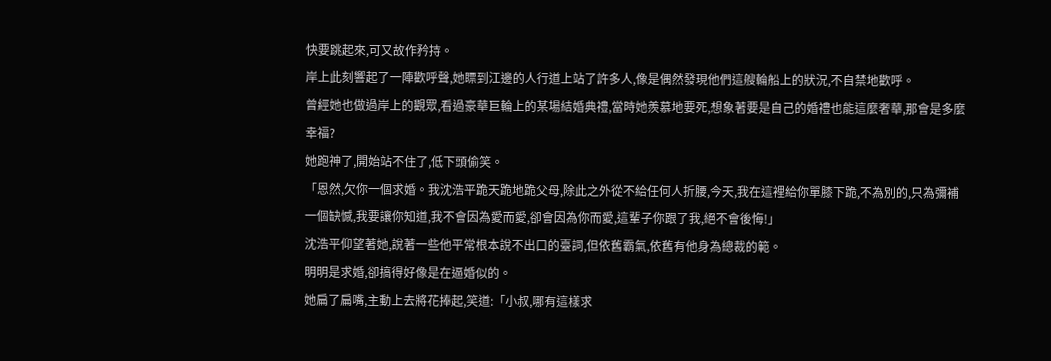快要跳起來,可又故作矜持。
岸上此刻響起了一陣歡呼聲,她瞟到江邊的人行道上站了許多人,像是偶然發現他們這艘輪船上的狀況,不自禁地歡呼。
曾經她也做過岸上的觀眾,看過豪華巨輪上的某場結婚典禮,當時她羨慕地要死,想象著要是自己的婚禮也能這麼奢華,那會是多麼幸福?
她跑神了,開始站不住了,低下頭偷笑。
「恩然,欠你一個求婚。我沈浩平跪天跪地跪父母,除此之外從不給任何人折腰,今天,我在這裡給你單膝下跪,不為別的,只為彌補一個缺憾,我要讓你知道,我不會因為愛而愛,卻會因為你而愛,這輩子你跟了我,絕不會後悔!」
沈浩平仰望著她,說著一些他平常根本說不出口的臺詞,但依舊霸氣,依舊有他身為總裁的範。
明明是求婚,卻搞得好像是在逼婚似的。
她扁了扁嘴,主動上去將花捧起,笑道:「小叔,哪有這樣求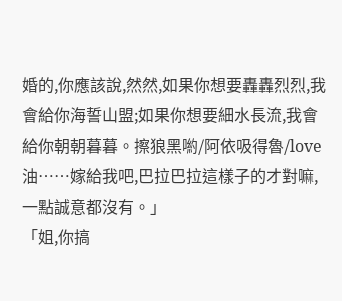婚的,你應該說,然然,如果你想要轟轟烈烈,我會給你海誓山盟;如果你想要細水長流,我會給你朝朝暮暮。擦狼黑喲/阿依吸得魯/love油……嫁給我吧,巴拉巴拉這樣子的才對嘛,一點誠意都沒有。」
「姐,你搞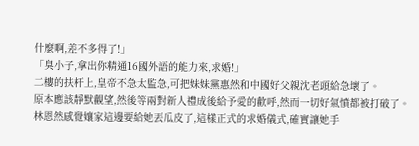什麼啊,差不多得了!」
「臭小子,拿出你精通16國外語的能力來,求婚!」
二樓的扶杆上,皇帝不急太監急,可把妹妹黨惠然和中國好父親沈老頭給急壞了。
原本應該靜默觀望,然後等兩對新人禮成後給予愛的歡呼,然而一切好氣憤都被打破了。
林恩然感覺孃家這邊要給她丟瓜皮了,這樣正式的求婚儀式,確實讓她手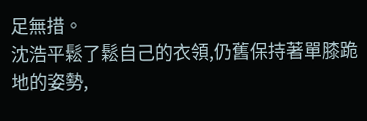足無措。
沈浩平鬆了鬆自己的衣領,仍舊保持著單膝跪地的姿勢,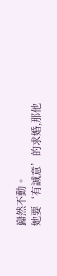巋然不動。
她要‘有誠意’的求婚,那他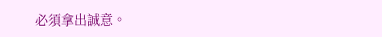必須拿出誠意。